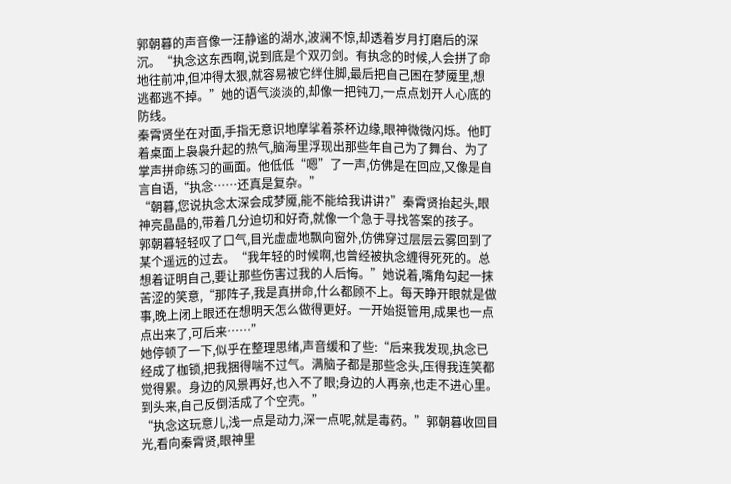郭朝暮的声音像一汪静谧的湖水,波澜不惊,却透着岁月打磨后的深沉。“执念这东西啊,说到底是个双刃剑。有执念的时候,人会拼了命地往前冲,但冲得太狠,就容易被它绊住脚,最后把自己困在梦魇里,想逃都逃不掉。”她的语气淡淡的,却像一把钝刀,一点点划开人心底的防线。
秦霄贤坐在对面,手指无意识地摩挲着茶杯边缘,眼神微微闪烁。他盯着桌面上袅袅升起的热气,脑海里浮现出那些年自己为了舞台、为了掌声拼命练习的画面。他低低“嗯”了一声,仿佛是在回应,又像是自言自语,“执念……还真是复杂。”
“朝暮,您说执念太深会成梦魇,能不能给我讲讲?”秦霄贤抬起头,眼神亮晶晶的,带着几分迫切和好奇,就像一个急于寻找答案的孩子。
郭朝暮轻轻叹了口气,目光虚虚地飘向窗外,仿佛穿过层层云雾回到了某个遥远的过去。“我年轻的时候啊,也曾经被执念缠得死死的。总想着证明自己,要让那些伤害过我的人后悔。”她说着,嘴角勾起一抹苦涩的笑意,“那阵子,我是真拼命,什么都顾不上。每天睁开眼就是做事,晚上闭上眼还在想明天怎么做得更好。一开始挺管用,成果也一点点出来了,可后来……”
她停顿了一下,似乎在整理思绪,声音缓和了些:“后来我发现,执念已经成了枷锁,把我捆得喘不过气。满脑子都是那些念头,压得我连笑都觉得累。身边的风景再好,也入不了眼;身边的人再亲,也走不进心里。到头来,自己反倒活成了个空壳。”
“执念这玩意儿,浅一点是动力,深一点呢,就是毒药。”郭朝暮收回目光,看向秦霄贤,眼神里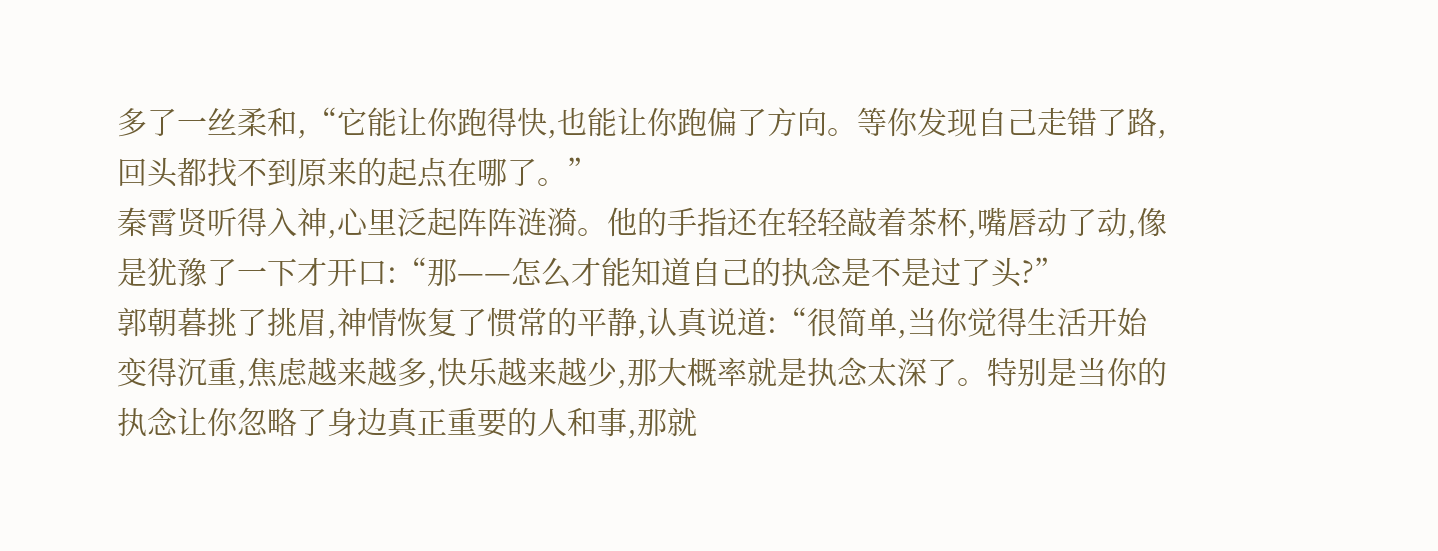多了一丝柔和,“它能让你跑得快,也能让你跑偏了方向。等你发现自己走错了路,回头都找不到原来的起点在哪了。”
秦霄贤听得入神,心里泛起阵阵涟漪。他的手指还在轻轻敲着茶杯,嘴唇动了动,像是犹豫了一下才开口:“那——怎么才能知道自己的执念是不是过了头?”
郭朝暮挑了挑眉,神情恢复了惯常的平静,认真说道:“很简单,当你觉得生活开始变得沉重,焦虑越来越多,快乐越来越少,那大概率就是执念太深了。特别是当你的执念让你忽略了身边真正重要的人和事,那就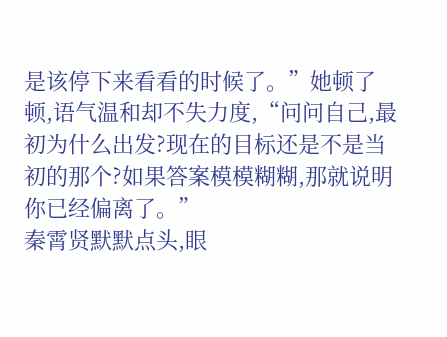是该停下来看看的时候了。”她顿了顿,语气温和却不失力度,“问问自己,最初为什么出发?现在的目标还是不是当初的那个?如果答案模模糊糊,那就说明你已经偏离了。”
秦霄贤默默点头,眼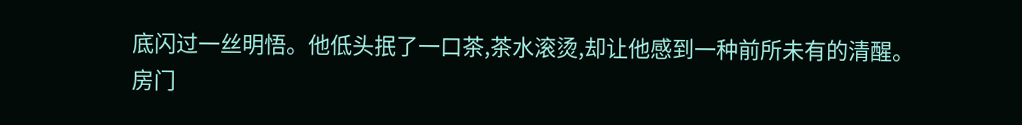底闪过一丝明悟。他低头抿了一口茶,茶水滚烫,却让他感到一种前所未有的清醒。
房门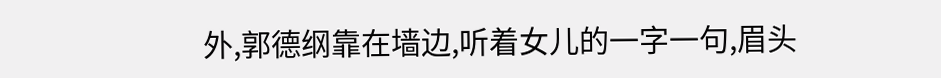外,郭德纲靠在墙边,听着女儿的一字一句,眉头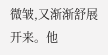微皱,又渐渐舒展开来。他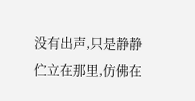没有出声,只是静静伫立在那里,仿佛在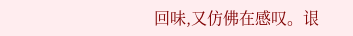回味,又仿佛在感叹。𬣳